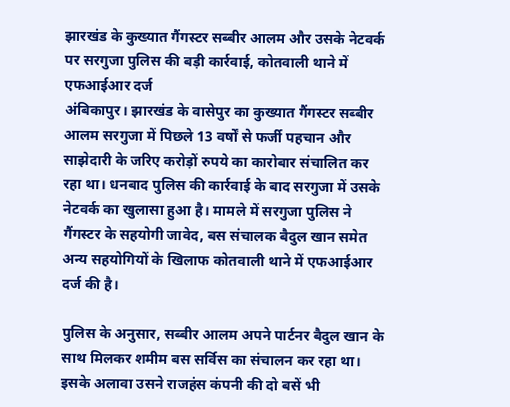झारखंड के कुख्यात गैंगस्टर सब्बीर आलम और उसके नेटवर्क पर सरगुजा पुलिस की बड़ी कार्रवाई, कोतवाली थाने में एफआईआर दर्ज
अंबिकापुर। झारखंड के वासेपुर का कुख्यात गैंगस्टर सब्बीर आलम सरगुजा में पिछले 13 वर्षों से फर्जी पहचान और साझेदारी के जरिए करोड़ों रुपये का कारोबार संचालित कर रहा था। धनबाद पुलिस की कार्रवाई के बाद सरगुजा में उसके नेटवर्क का खुलासा हुआ है। मामले में सरगुजा पुलिस ने गैंगस्टर के सहयोगी जावेद, बस संचालक बैदुल खान समेत अन्य सहयोगियों के खिलाफ कोतवाली थाने में एफआईआर दर्ज की है।

पुलिस के अनुसार, सब्बीर आलम अपने पार्टनर बैदुल खान के साथ मिलकर शमीम बस सर्विस का संचालन कर रहा था। इसके अलावा उसने राजहंस कंपनी की दो बसें भी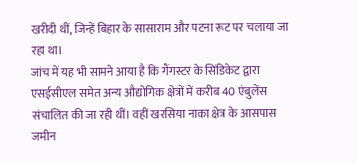खरीदी थीं, जिन्हें बिहार के सासाराम और पटना रूट पर चलाया जा रहा था।
जांच में यह भी सामने आया है कि गैंगस्टर के सिंडिकेट द्वारा एसईसीएल समेत अन्य औद्योगिक क्षेत्रों में करीब 40 एंबुलेंस संचालित की जा रही थीं। वहीं खरसिया नाका क्षेत्र के आसपास जमीन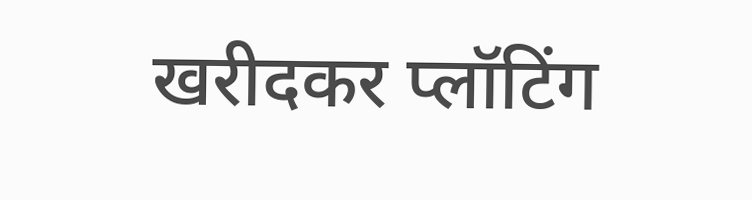खरीदकर प्लॉटिंग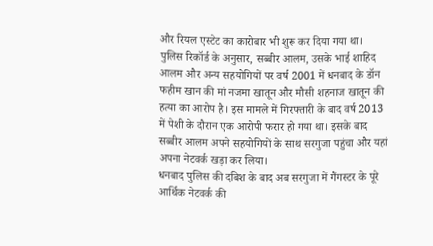और रियल एस्टेट का कारोबार भी शुरू कर दिया गया था।
पुलिस रिकॉर्ड के अनुसार, सब्बीर आलम, उसके भाई शाहिद आलम और अन्य सहयोगियों पर वर्ष 2001 में धनबाद के डॉन फहीम खान की मां नजमा खातून और मौसी शहनाज खातून की हत्या का आरोप है। इस मामले में गिरफ्तारी के बाद वर्ष 2013 में पेशी के दौरान एक आरोपी फरार हो गया था। इसके बाद सब्बीर आलम अपने सहयोगियों के साथ सरगुजा पहुंचा और यहां अपना नेटवर्क खड़ा कर लिया।
धनबाद पुलिस की दबिश के बाद अब सरगुजा में गैंगस्टर के पूरे आर्थिक नेटवर्क की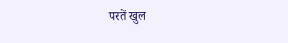परतें खुल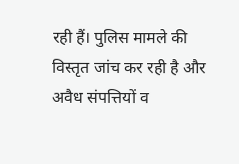रही हैं। पुलिस मामले की विस्तृत जांच कर रही है और अवैध संपत्तियों व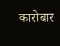कारोबार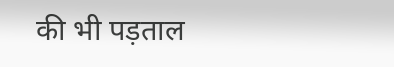की भी पड़ताल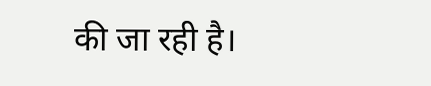की जा रही है।